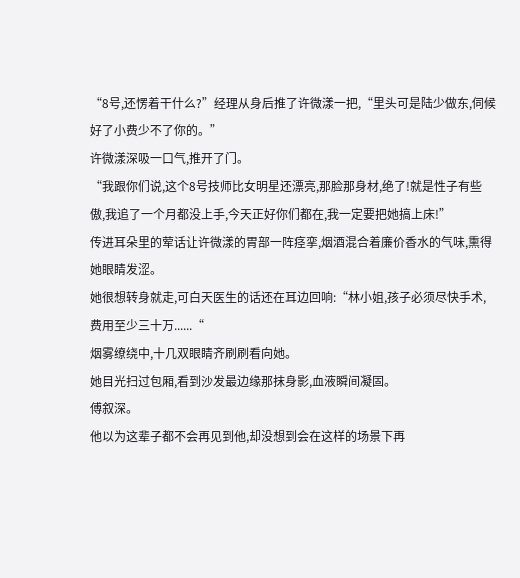“8号,还愣着干什么?”经理从身后推了许微漾一把,“里头可是陆少做东,伺候好了小费少不了你的。”
许微漾深吸一口气,推开了门。
“我跟你们说,这个8号技师比女明星还漂亮,那脸那身材,绝了!就是性子有些傲,我追了一个月都没上手,今天正好你们都在,我一定要把她搞上床!”
传进耳朵里的荤话让许微漾的胃部一阵痉挛,烟酒混合着廉价香水的气味,熏得她眼睛发涩。
她很想转身就走,可白天医生的话还在耳边回响:“林小姐,孩子必须尽快手术,费用至少三十万......“
烟雾缭绕中,十几双眼睛齐刷刷看向她。
她目光扫过包厢,看到沙发最边缘那抹身影,血液瞬间凝固。
傅叙深。
他以为这辈子都不会再见到他,却没想到会在这样的场景下再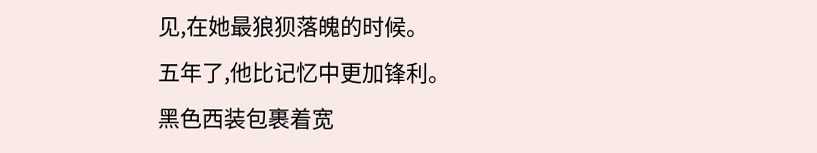见,在她最狼狈落魄的时候。
五年了,他比记忆中更加锋利。
黑色西装包裹着宽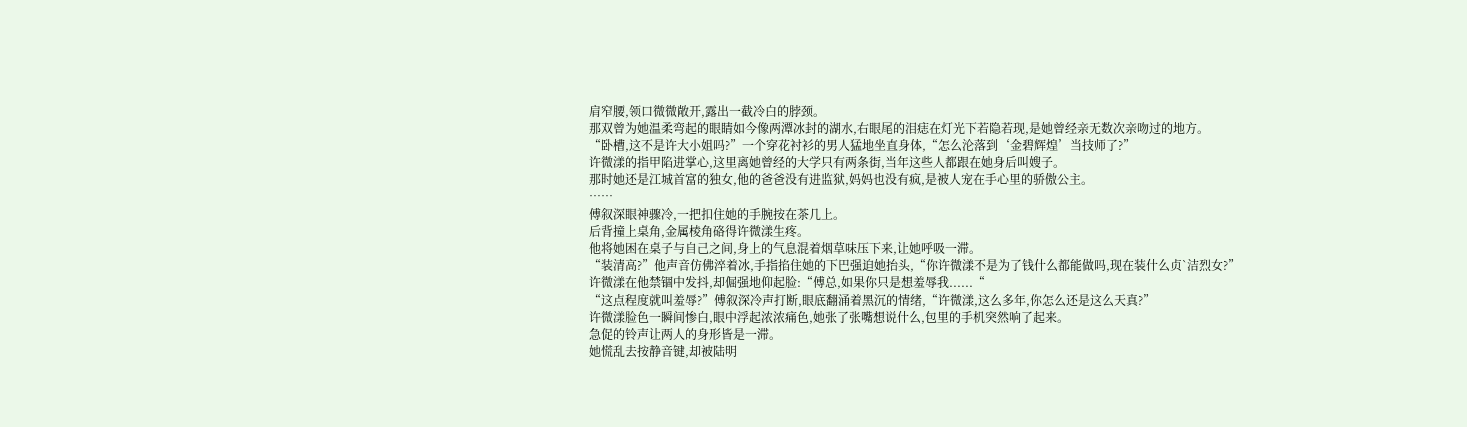肩窄腰,领口微微敞开,露出一截冷白的脖颈。
那双曾为她温柔弯起的眼睛如今像两潭冰封的湖水,右眼尾的泪痣在灯光下若隐若现,是她曾经亲无数次亲吻过的地方。
“卧槽,这不是许大小姐吗?”一个穿花衬衫的男人猛地坐直身体,“怎么沦落到‘金碧辉煌’当技师了?”
许微漾的指甲陷进掌心,这里离她曾经的大学只有两条街,当年这些人都跟在她身后叫嫂子。
那时她还是江城首富的独女,他的爸爸没有进监狱,妈妈也没有疯,是被人宠在手心里的骄傲公主。
……
傅叙深眼神骤冷,一把扣住她的手腕按在茶几上。
后背撞上桌角,金属棱角硌得许微漾生疼。
他将她困在桌子与自己之间,身上的气息混着烟草味压下来,让她呼吸一滞。
“装清高?”他声音仿佛淬着冰,手指掐住她的下巴强迫她抬头,“你许微漾不是为了钱什么都能做吗,现在装什么贞`洁烈女?”
许微漾在他禁锢中发抖,却倔强地仰起脸:“傅总,如果你只是想羞辱我......“
“这点程度就叫羞辱?”傅叙深冷声打断,眼底翻涌着黑沉的情绪,“许微漾,这么多年,你怎么还是这么天真?”
许微漾脸色一瞬间惨白,眼中浮起浓浓痛色,她张了张嘴想说什么,包里的手机突然响了起来。
急促的铃声让两人的身形皆是一滞。
她慌乱去按静音键,却被陆明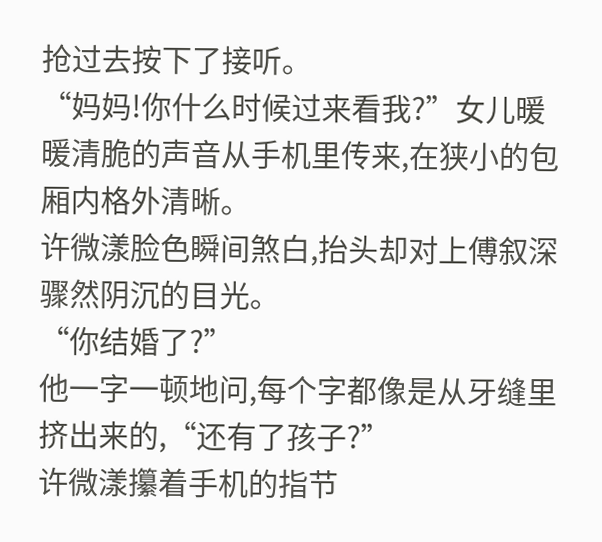抢过去按下了接听。
“妈妈!你什么时候过来看我?”女儿暖暖清脆的声音从手机里传来,在狭小的包厢内格外清晰。
许微漾脸色瞬间煞白,抬头却对上傅叙深骤然阴沉的目光。
“你结婚了?”
他一字一顿地问,每个字都像是从牙缝里挤出来的,“还有了孩子?”
许微漾攥着手机的指节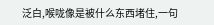泛白,喉咙像是被什么东西堵住,一句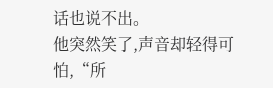话也说不出。
他突然笑了,声音却轻得可怕,“所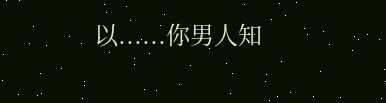以......你男人知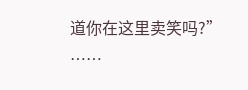道你在这里卖笑吗?”
……